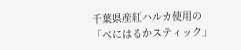千葉県産紅ハルカ使用の「べにはるかスティック」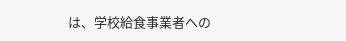は、学校給食事業者への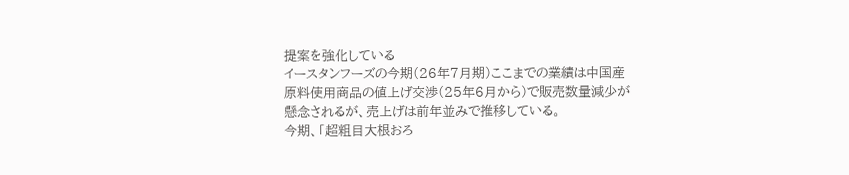提案を強化している
イースタンフーズの今期(26年7月期)ここまでの業績は中国産原料使用商品の値上げ交渉(25年6月から)で販売数量減少が懸念されるが、売上げは前年並みで推移している。
今期、「超粗目大根おろ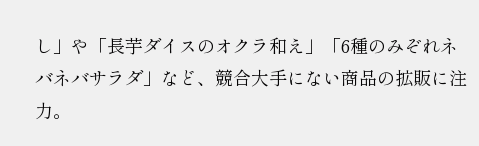し」や「長芋ダイスのオクラ和え」「6種のみぞれネバネバサラダ」など、競合大手にない商品の拡販に注力。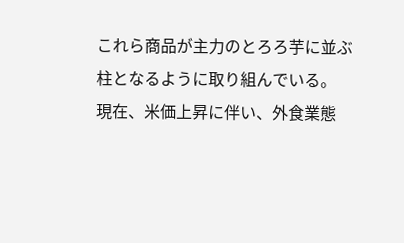これら商品が主力のとろろ芋に並ぶ柱となるように取り組んでいる。
現在、米価上昇に伴い、外食業態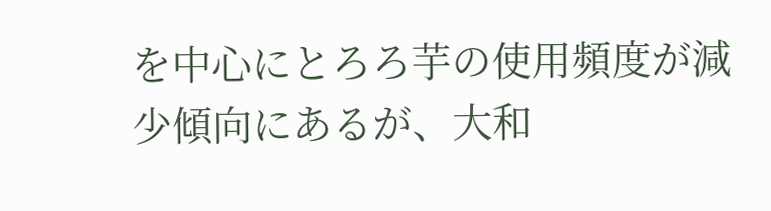を中心にとろろ芋の使用頻度が減少傾向にあるが、大和